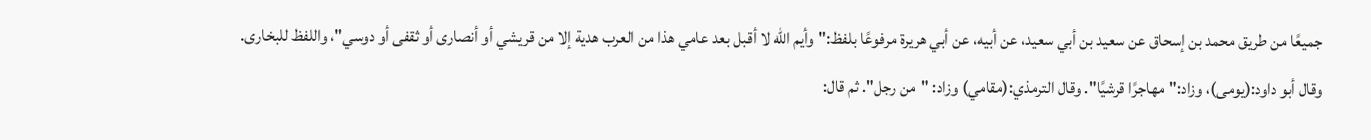جميعًا من طريق محمد بن إسحاق عن سعيد بن أبي سعيد، عن أبيه، عن أبي هريرة مرفوعًا بلفظ:"وأيم الله لا أقبل بعد عامي هذا من العرب هدية إلا من قريشي أو أنصارى أو ثقفى أو دوسي"، واللفظ للبخارى.
وقال أبو داود:(يومى)، وزاد:"مهاجرًا قرشيًا". وقال الترمذي:(مقامي) وزاد: "من رجل". ثم قال: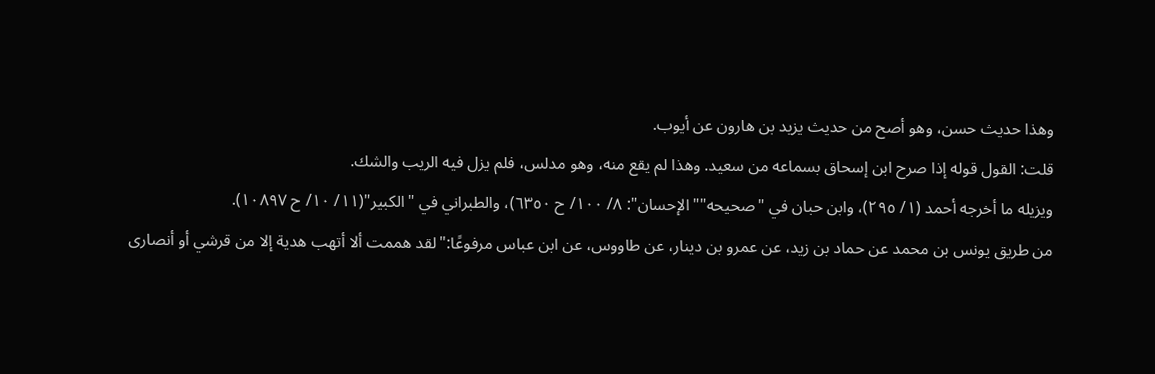وهذا حديث حسن، وهو أصح من حديث يزيد بن هارون عن أيوب.
قلت: القول قوله إذا صرح ابن إسحاق بسماعه من سعيد. وهذا لم يقع منه، وهو مدلس، فلم يزل فيه الريب والشك.
ويزيله ما أخرجه أحمد (١/ ٢٩٥)، وابن حبان في "صحيحه""الإحسان": ٨/ ١٠٠/ ح ٦٣٥٠)، والطبراني في "الكبير"(١١/ ١٠/ ح ١٠٨٩٧).
من طريق يونس بن محمد عن حماد بن زيد، عن عمرو بن دينار، عن طاووس، عن ابن عباس مرفوعًا:"لقد هممت ألا أتهب هدية إلا من قرشي أو أنصارى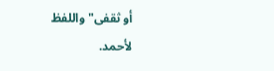أو ثقفى" واللفظ لأحمد.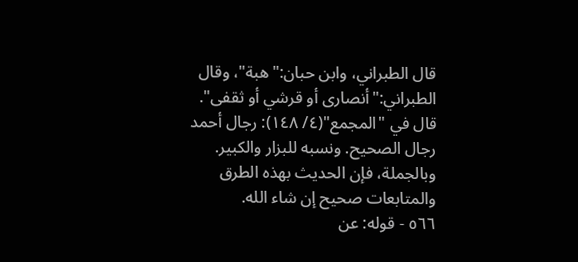قال الطبراني، وابن حبان:"هبة"، وقال الطبراني:"أنصارى أو قرشي أو ثقفى".
قال في "المجمع"(٤/ ١٤٨): رجال أحمد رجال الصحيح. ونسبه للبزار والكبير.
وبالجملة، فإن الحديث بهذه الطرق والمتابعات صحيح إن شاء الله.
٥٦٦ - قوله: عن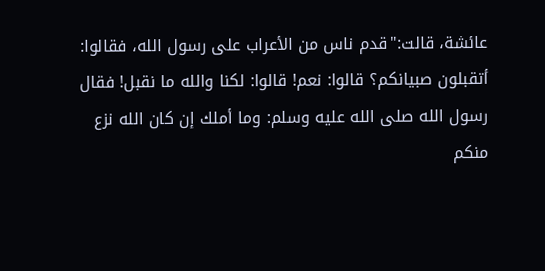عائشة، قالت:"قدم ناس من الأعراب على رسول الله، فقالوا: أتقبلون صبيانكم؟ قالوا: نعم! قالوا: لكنا والله ما نقبل! فقال رسول الله صلى الله عليه وسلم: وما أملك إن كان الله نزع منكم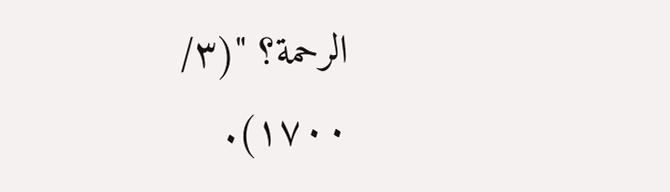الرحمة؟ "(٣/ ١٧٠٠).